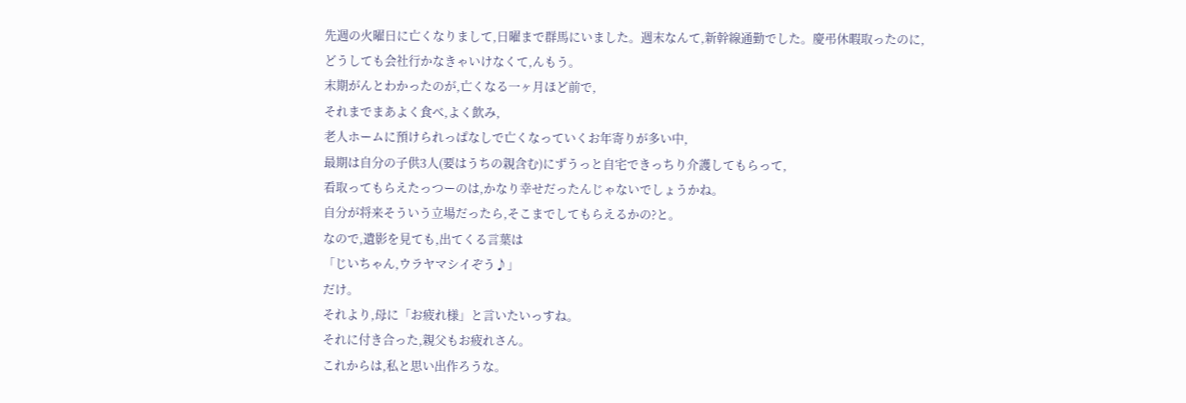先週の火曜日に亡くなりまして,日曜まで群馬にいました。週末なんて,新幹線通勤でした。慶弔休暇取ったのに,
どうしても会社行かなきゃいけなくて,んもう。
末期がんとわかったのが,亡くなる一ヶ月ほど前で,
それまでまあよく食べ,よく飲み,
老人ホームに預けられっぱなしで亡くなっていくお年寄りが多い中,
最期は自分の子供3人(要はうちの親含む)にずうっと自宅できっちり介護してもらって,
看取ってもらえたっつーのは,かなり幸せだったんじゃないでしょうかね。
自分が将来そういう立場だったら,そこまでしてもらえるかの?と。
なので,遺影を見ても,出てくる言葉は
「じいちゃん,ウラヤマシイぞう♪」
だけ。
それより,母に「お疲れ様」と言いたいっすね。
それに付き合った,親父もお疲れさん。
これからは,私と思い出作ろうな。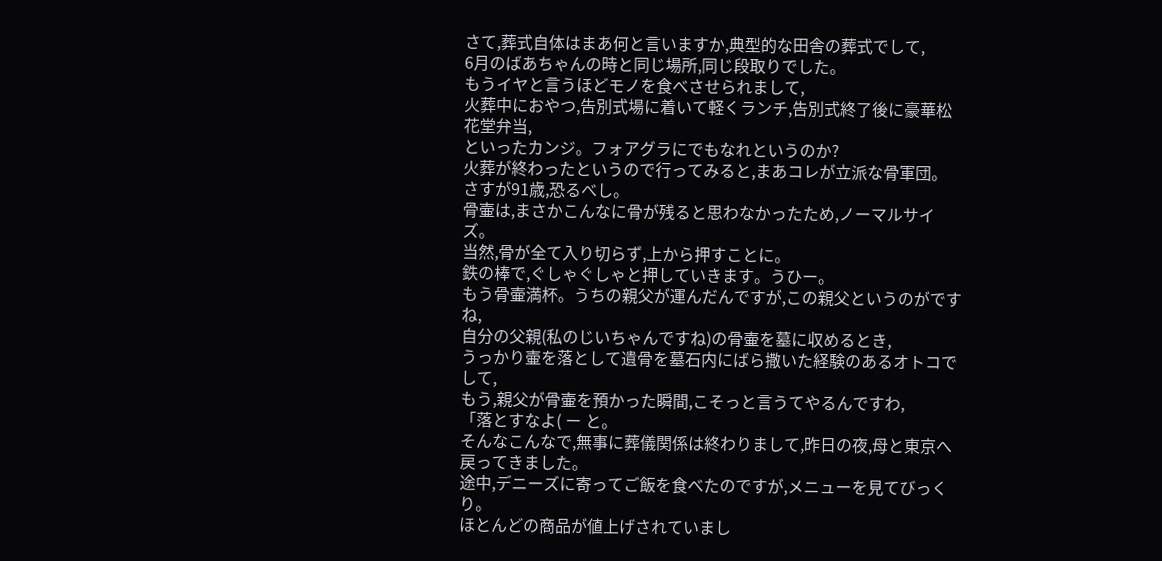さて,葬式自体はまあ何と言いますか,典型的な田舎の葬式でして,
6月のばあちゃんの時と同じ場所,同じ段取りでした。
もうイヤと言うほどモノを食べさせられまして,
火葬中におやつ,告別式場に着いて軽くランチ,告別式終了後に豪華松花堂弁当,
といったカンジ。フォアグラにでもなれというのか?
火葬が終わったというので行ってみると,まあコレが立派な骨軍団。
さすが91歳,恐るべし。
骨壷は,まさかこんなに骨が残ると思わなかったため,ノーマルサイズ。
当然,骨が全て入り切らず,上から押すことに。
鉄の棒で,ぐしゃぐしゃと押していきます。うひー。
もう骨壷満杯。うちの親父が運んだんですが,この親父というのがですね,
自分の父親(私のじいちゃんですね)の骨壷を墓に収めるとき,
うっかり壷を落として遺骨を墓石内にばら撒いた経験のあるオトコでして,
もう,親父が骨壷を預かった瞬間,こそっと言うてやるんですわ,
「落とすなよ( ー と。
そんなこんなで,無事に葬儀関係は終わりまして,昨日の夜,母と東京へ戻ってきました。
途中,デニーズに寄ってご飯を食べたのですが,メニューを見てびっくり。
ほとんどの商品が値上げされていまし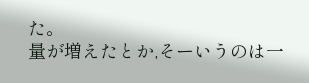た。
量が増えたとか,そーいうのは一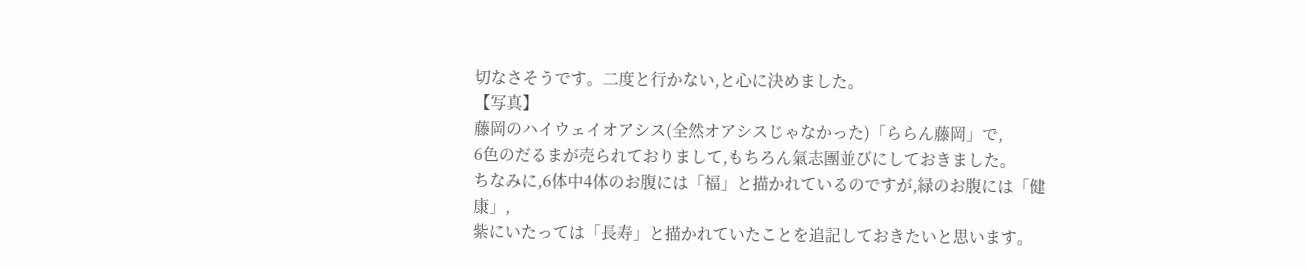切なさそうです。二度と行かない,と心に決めました。
【写真】
藤岡のハイウェイオアシス(全然オアシスじゃなかった)「ららん藤岡」で,
6色のだるまが売られておりまして,もちろん氣志團並びにしておきました。
ちなみに,6体中4体のお腹には「福」と描かれているのですが,緑のお腹には「健康」,
紫にいたっては「長寿」と描かれていたことを追記しておきたいと思います。